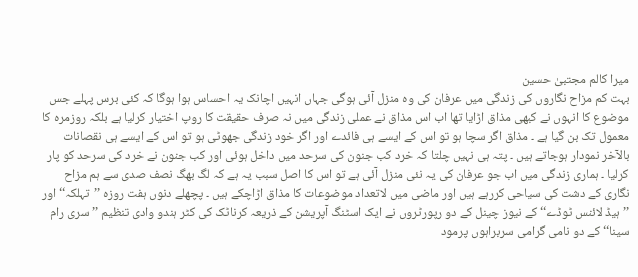میرا کالم مجتبیٰ حسین
بہت کم مزاح نگاروں کی زندگی میں عرفان کی وہ منزل آئی ہوگی جہاں انہیں اچانک یہ احساس ہوا ہوگا کہ کئی برس پہلے جس موضوع کا انہوں نے کبھی مذاق اڑایا تھا اب اس مذاق نے عملی زندگی میں نہ صرف حقیقت کا روپ اختیار کرلیا ہے بلکہ روزمرہ کا معمول تک بن گیا ہے ۔ مذاق اگر سچا ہو تو اس کے ایسے ہی فائدے اور اگر خود زندگی جھوٹی ہو تو اس کے ایسے ہی نقصانات بالآخر نمودار ہوجاتے ہیں ۔ پتہ ہی نہیں چلتا کہ خرد کب جنون کی سرحد میں داخل ہوئی اور کب جنون نے خرد کی سرحد کو پار کرلیا ۔ ہماری زندگی میں اب جو عرفان کی یہ نئی منزل آئی ہے تو اس کا اصل سبب یہ ہے کہ لگ بھگ نصف صدی سے ہم مزاح نگاری کے دشت کی سیاحی کررہے ہیں اور ماضی میں لاتعداد موضوعات کا مذاق اڑاچکے ہیں ۔ پچھلے دنوں ہفت روزہ ’’تہلکہ‘‘ اور ’’ہیڈ لائنس ٹوڈے‘‘ کے نیوز چینل کے دو رپورٹروں نے ایک اسٹنگ آپریشن کے ذریعہ کرناٹک کی کٹر ہندو وادی تنظیم ’’سری رام سینا‘‘ کے دو نامی گرامی سربراہوں پرمود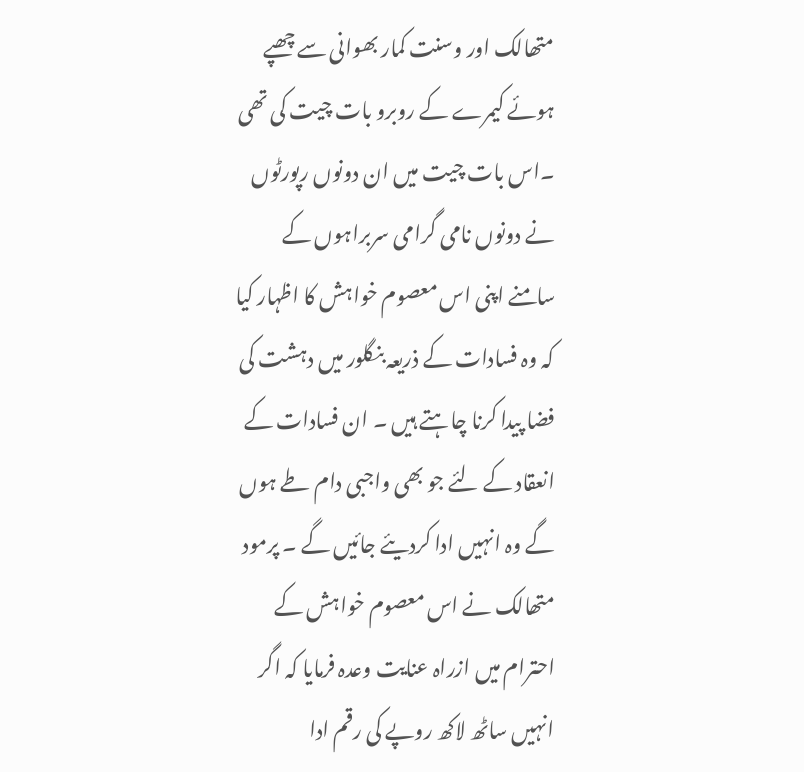متھالک اور وسنت کمار بھوانی سے چھپے ہوئے کیمرے کے روبرو بات چیت کی تھی ۔اس بات چیت میں ان دونوں رپورٹوں نے دونوں نامی گرامی سربراہوں کے سامنے اپنی اس معصوم خواہش کا اظہار کیا کہ وہ فسادات کے ذریعہ بنگلور میں دہشت کی فضا پیدا کرنا چاہتے ہیں ۔ ان فسادات کے انعقاد کے لئے جو بھی واجبی دام طے ہوں گے وہ انہیں ادا کردیئے جائیں گے ۔ پرمود متھالک نے اس معصوم خواہش کے احترام میں ازراہ عنایت وعدہ فرمایا کہ اگر انہیں ساٹھ لاکھ روپے کی رقم ادا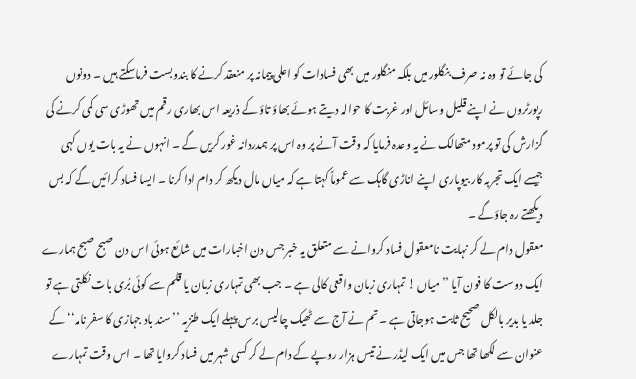کی جائے تو وہ نہ صرف بنگلور میں بلکہ منگلور میں بھی فسادات کو اعلی پیمانہ پر منعقد کرنے کا بندوبست فرماسکتے ہیں ۔ دونوں رپورٹروں نے اپنے قلیل وسائل اور غربت کا حوالہ دیتے ہوئے بھاؤ تاؤ کے ذریعہ اس بھاری رقم میں تھوڑی سی کمی کرنے کی گزارش کی تو پرمود متھالک نے یہ وعدہ فرمایا کہ وقت آنے پر وہ اس پر ہمدردانہ غور کریں گے ۔ انہوں نے یہ بات یوں کہی جیسے ایک تجربہ کار بیوپاری اپنے اناڑی گاہک سے عموماً کہتا ہے کہ میاں مال دیکھ کر دام ادا کرنا ۔ ایسا فساد کرائیں گے کہ بس دیکھتے رہ جاؤگے ۔
معقول دام لے کر نہایت نامعقول فساد کروانے سے متعلق یہ خبر جس دن اخبارات میں شائع ہوئی اس دن صبح صبح ہمارے ایک دوست کا فون آیا ’’میاں ! تمہاری زبان واقعی کالی ہے ۔ جب بھی تمہاری زبان یا قلم سے کوئی بُری بات نکلتی ہے تو جلد یا بدیر بالکل صحیح ثابت ہوجاتی ہے ۔ تم نے آج سے ٹھیک چالیس برس پہلے ایک طنزیہ ’’سند باد جہازی کا سفر نامہ‘‘ کے عنوان سے لکھا تھا جس میں ایک لیڈر نے تیس ہزار روپے کے دام لے کر کسی شہر میں فساد کروایا تھا ۔ اس وقت تمہارے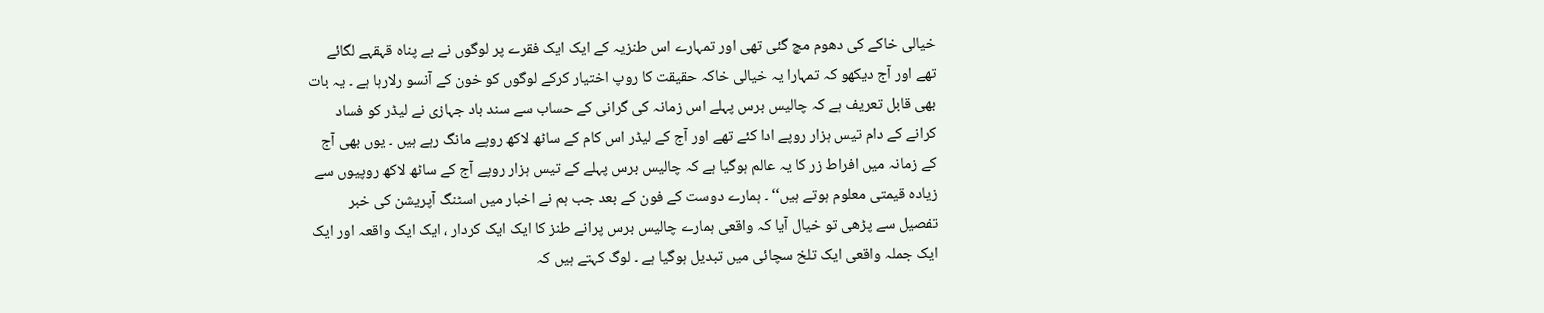خیالی خاکے کی دھوم مچ گئی تھی اور تمہارے اس طنزیہ کے ایک ایک فقرے پر لوگوں نے بے پناہ قہقہے لگائے تھے اور آج دیکھو کہ تمہارا یہ خیالی خاکہ حقیقت کا روپ اختیار کرکے لوگوں کو خون کے آنسو رلارہا ہے ۔ یہ بات بھی قابل تعریف ہے کہ چالیس برس پہلے اس زمانہ کی گرانی کے حساب سے سند باد جہازی نے لیڈر کو فساد کرانے کے دام تیس ہزار روپے ادا کئے تھے اور آج کے لیڈر اس کام کے ساٹھ لاکھ روپے مانگ رہے ہیں ۔ یوں بھی آج کے زمانہ میں افراط زر کا یہ عالم ہوگیا ہے کہ چالیس برس پہلے کے تیس ہزار روپے آج کے ساٹھ لاکھ روپیوں سے زیادہ قیمتی معلوم ہوتے ہیں‘‘ ۔ ہمارے دوست کے فون کے بعد جب ہم نے اخبار میں اسٹنگ آپریشن کی خبر تفصیل سے پڑھی تو خیال آیا کہ واقعی ہمارے چالیس برس پرانے طنز کا ایک ایک کردار ، ایک ایک واقعہ اور ایک ایک جملہ واقعی ایک تلخ سچائی میں تبدیل ہوگیا ہے ۔ لوگ کہتے ہیں کہ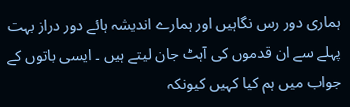ہماری دور رس نگاہیں اور ہمارے اندیشہ ہائے دور دراز بہت پہلے سے ان قدموں کی آہٹ جان لیتے ہیں ۔ ایسی باتوں کے جواب میں ہم کیا کہیں کیونکہ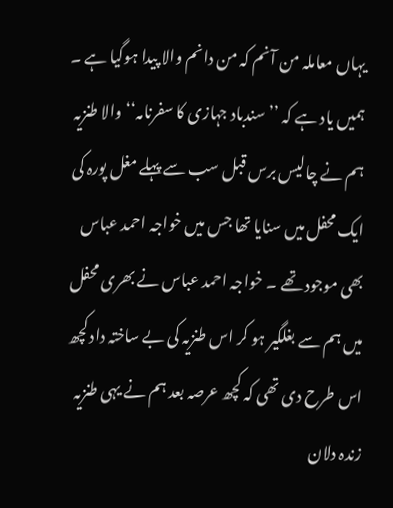یہاں معاملہ من آنم کہ من دانم والا پیدا ہوگیا ہے ۔ ہمیں یاد ہے کہ ’’سندباد جہازی کا سفرنامہ‘‘ والا طنزیہ ہم نے چالیس برس قبل سب سے پہلے مغل پورہ کی ایک محفل میں سنایا تھا جس میں خواجہ احمد عباس بھی موجود تھے ۔ خواجہ احمد عباس نے بھری محفل میں ہم سے بغلگیر ہو کر اس طنزیہ کی بے ساختہ داد کچھ اس طرح دی تھی کہ کچھ عرصہ بعد ہم نے یہی طنزیہ زندہ دلان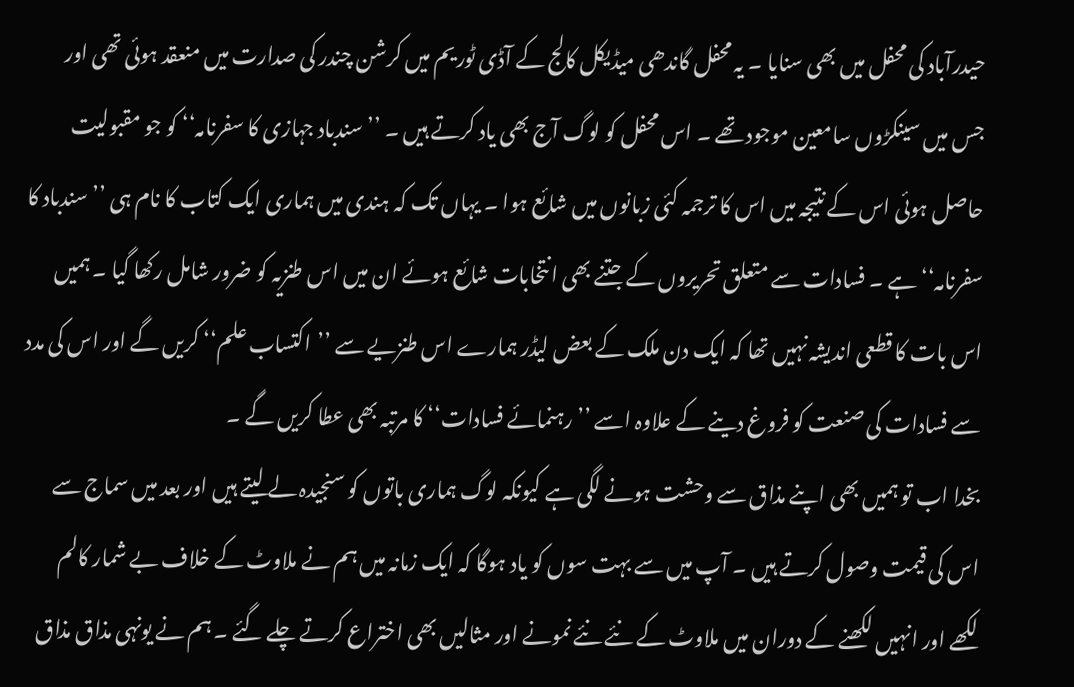حیدرآباد کی محفل میں بھی سنایا ۔ یہ محفل گاندھی میڈیکل کالج کے آڈی ٹوریم میں کرشن چندر کی صدارت میں منعقد ہوئی تھی اور جس میں سینکڑوں سامعین موجود تھے ۔ اس محفل کو لوگ آج بھی یاد کرتے ہیں ۔ ’’سندباد جہازی کا سفرنامہ‘‘ کو جو مقبولیت حاصل ہوئی اس کے نتیجہ میں اس کا ترجمہ کئی زبانوں میں شائع ہوا ۔ یہاں تک کہ ہندی میں ہماری ایک کتاب کا نام ہی ’’سندباد کا سفرنامہ‘‘ ہے ۔ فسادات سے متعلق تحریروں کے جتنے بھی انتخابات شائع ہوئے ان میں اس طنزیہ کو ضرور شامل رکھا گیا ۔ ہمیں اس بات کا قطعی اندیشہ نہیں تھا کہ ایک دن ملک کے بعض لیڈر ہمارے اس طنزیے سے ’’اکتساب علم‘‘ کریں گے اور اس کی مدد سے فسادات کی صنعت کو فروغ دینے کے علاوہ اسے ’’رہنمائے فسادات‘‘ کا مرتبہ بھی عطا کریں گے ۔
بخدا اب تو ہمیں بھی اپنے مذاق سے وحشت ہونے لگی ہے کیونکہ لوگ ہماری باتوں کو سنجیدہ لے لیتے ہیں اور بعد میں سماج سے اس کی قیمت وصول کرتے ہیں ۔ آپ میں سے بہت سوں کو یاد ہوگا کہ ایک زمانہ میں ہم نے ملاوٹ کے خلاف بے شمار کالم لکھے اور انہیں لکھنے کے دوران میں ملاوٹ کے نئے نئے نمونے اور مثالیں بھی اختراع کرتے چلے گئے ۔ ہم نے یونہی مذاق مذاق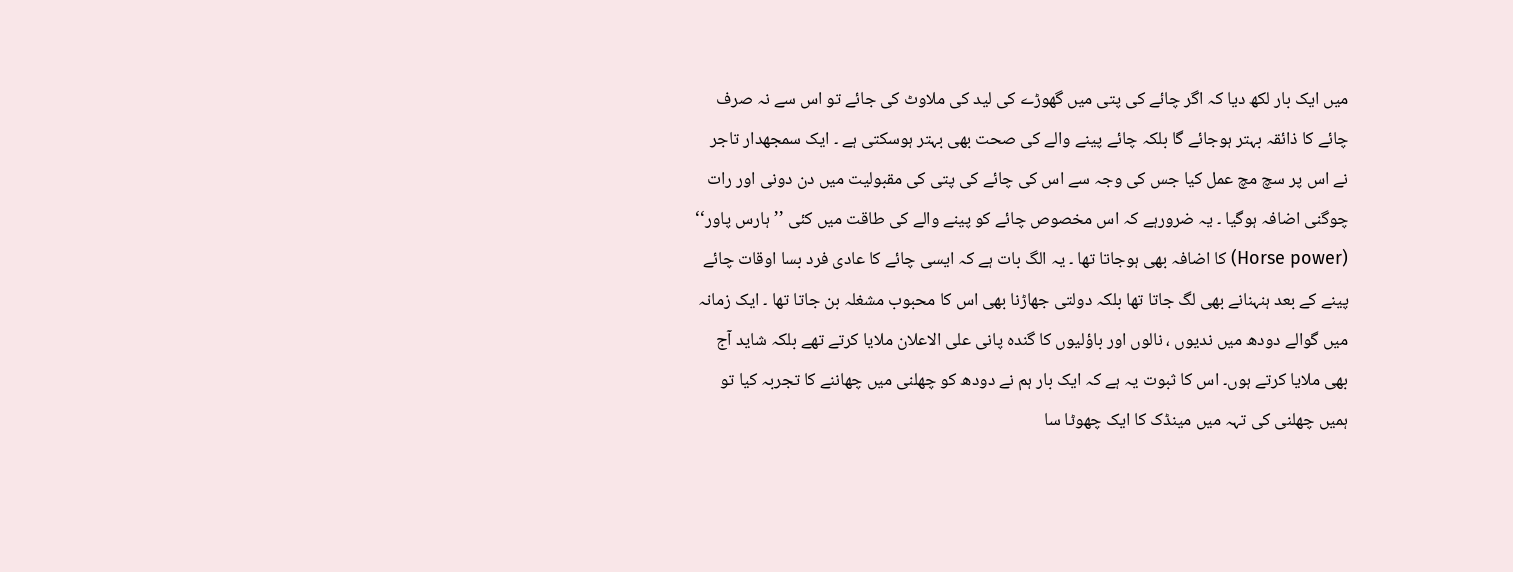میں ایک بار لکھ دیا کہ اگر چائے کی پتی میں گھوڑے کی لید کی ملاوٹ کی جائے تو اس سے نہ صرف چائے کا ذائقہ بہتر ہوجائے گا بلکہ چائے پینے والے کی صحت بھی بہتر ہوسکتی ہے ۔ ایک سمجھدار تاجر نے اس پر سچ مچ عمل کیا جس کی وجہ سے اس کی چائے کی پتی کی مقبولیت میں دن دونی اور رات چوگنی اضافہ ہوگیا ۔ یہ ضرورہے کہ اس مخصوص چائے کو پینے والے کی طاقت میں کئی ’’ہارس پاور‘‘ (Horse power) کا اضافہ بھی ہوجاتا تھا ۔ یہ الگ بات ہے کہ ایسی چائے کا عادی فرد بسا اوقات چائے پینے کے بعد ہنہنانے بھی لگ جاتا تھا بلکہ دولتی جھاڑنا بھی اس کا محبوب مشغلہ بن جاتا تھا ۔ ایک زمانہ میں گوالے دودھ میں ندیوں ، نالوں اور باؤلیوں کا گندہ پانی علی الاعلان ملایا کرتے تھے بلکہ شاید آج بھی ملایا کرتے ہوں۔ اس کا ثبوت یہ ہے کہ ایک بار ہم نے دودھ کو چھلنی میں چھاننے کا تجربہ کیا تو ہمیں چھلنی کی تہہ میں مینڈک کا ایک چھوٹا سا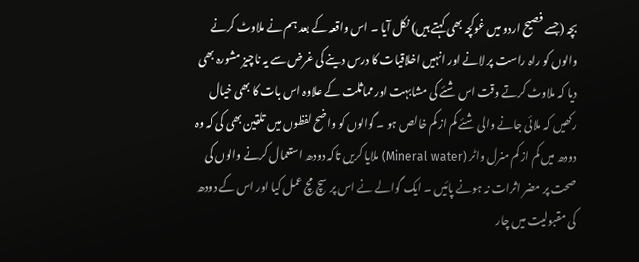بچہ (جسے فصیح اردو میں غوکچہ بھی کہتے ہیں) نکل آیا ۔ اس واقعہ کے بعد ہم نے ملاوٹ کرنے والوں کو راہ راست پر لانے اور انہیں اخلاقیات کا درس دینے کی غرض سے یہ ناچیز مشورہ بھی دیا کہ ملاوٹ کرتے وقت اس شئے کی مشابہت اور مماثلت کے علاوہ اس بات کا بھی خیال رکھیں کہ ملائی جانے والی شئے کم از کم خالص ہو ۔ گوالوں کو واضح لفظوں میں تلقین بھی کی کہ وہ دودھ میں کم از کم منرل واٹر (Mineral water) ملایا کریں تاکہ دودھ استعمال کرنے والوں کی صحت پر مضر اثرات نہ ہونے پائیں ۔ ایک گوالے نے اس پر سچ مچ عمل کیا اور اس کے دودھ کی مقبولیت میں چار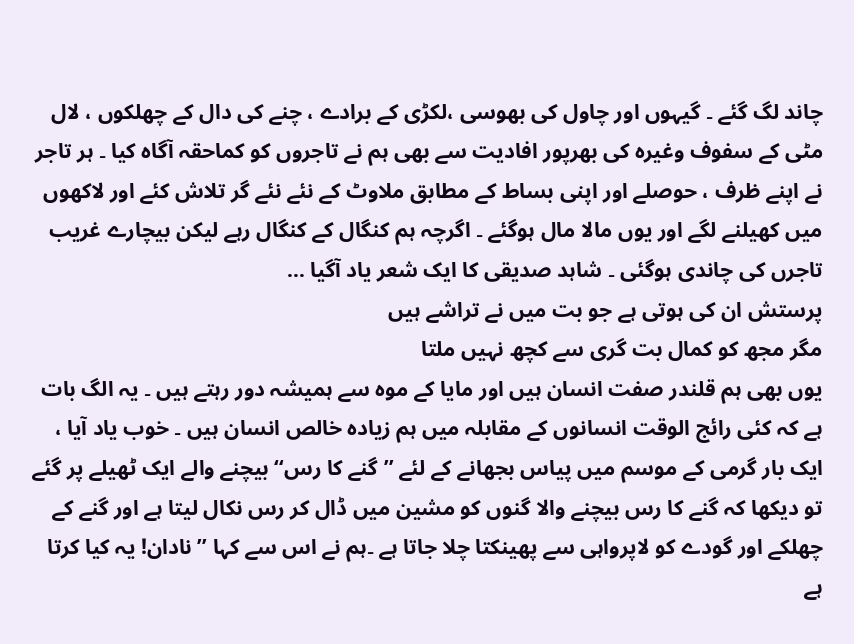چاند لگ گئے ۔ گیہوں اور چاول کی بھوسی ،لکڑی کے برادے ، چنے کی دال کے چھلکوں ، لال مٹی کے سفوف وغیرہ کی بھرپور افادیت سے بھی ہم نے تاجروں کو کماحقہ آگاہ کیا ۔ ہر تاجر نے اپنے ظرف ، حوصلے اور اپنی بساط کے مطابق ملاوٹ کے نئے نئے گر تلاش کئے اور لاکھوں میں کھیلنے لگے اور یوں مالا مال ہوگئے ۔ اگرچہ ہم کنگال کے کنگال رہے لیکن بیچارے غریب تاجرں کی چاندی ہوگئی ۔ شاہد صدیقی کا ایک شعر یاد آگیا …
پرستش ان کی ہوتی ہے جو بت میں نے تراشے ہیں
مگر مجھ کو کمال بت گری سے کچھ نہیں ملتا
یوں بھی ہم قلندر صفت انسان ہیں اور مایا کے موہ سے ہمیشہ دور رہتے ہیں ۔ یہ الگ بات ہے کہ کئی رائج الوقت انسانوں کے مقابلہ میں ہم زیادہ خالص انسان ہیں ۔ خوب یاد آیا ، ایک بار گرمی کے موسم میں پیاس بجھانے کے لئے ’’گنے کا رس‘‘ بیچنے والے ایک ٹھیلے پر گئے تو دیکھا کہ گنے کا رس بیچنے والا گنوں کو مشین میں ڈال کر رس نکال لیتا ہے اور گنے کے چھلکے اور گودے کو لاپرواہی سے پھینکتا چلا جاتا ہے ۔ہم نے اس سے کہا ’’نادان! یہ کیا کرتا ہے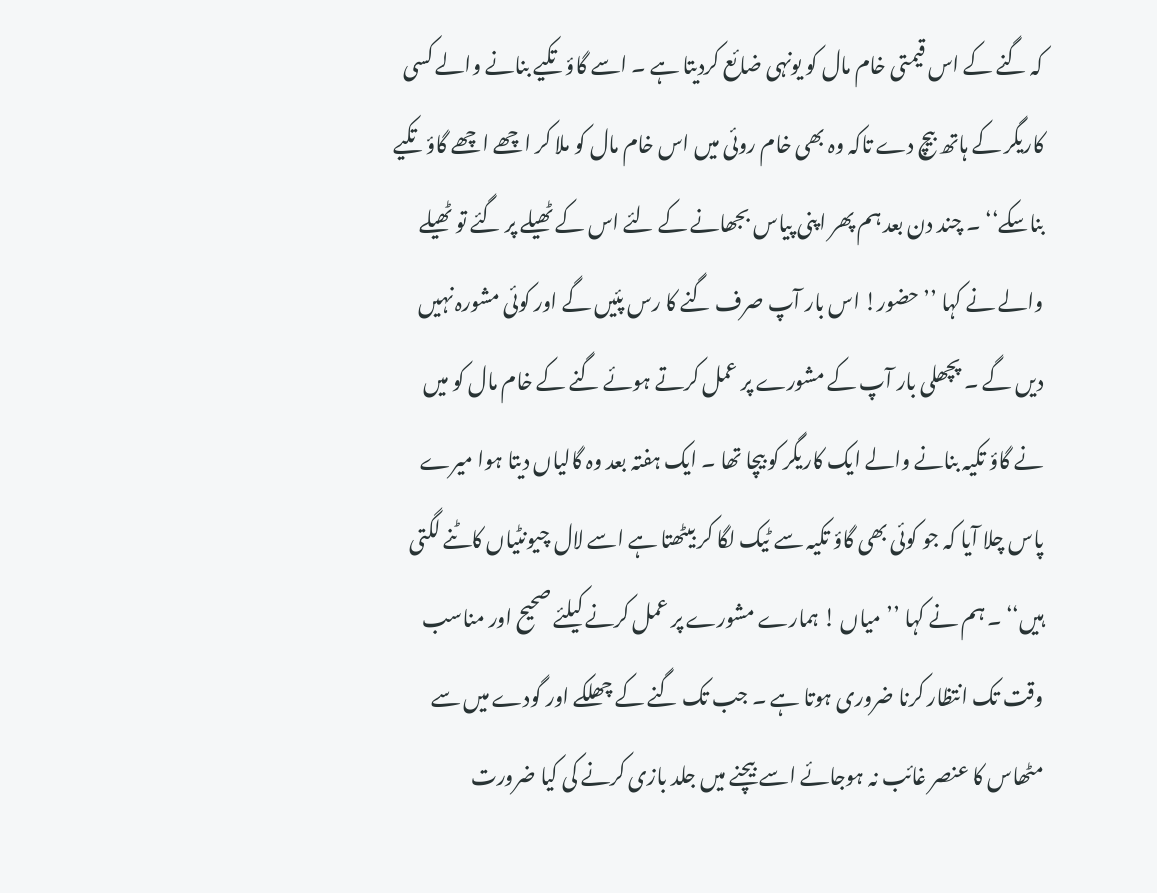کہ گنے کے اس قیمتی خام مال کو یونہی ضائع کردیتا ہے ۔ اسے گاؤ تکیے بنانے والے کسی کاریگر کے ہاتھ بیچ دے تاکہ وہ بھی خام روئی میں اس خام مال کو ملا کر اچھے اچھے گاؤ تکیے بناسکے‘‘ ۔ چند دن بعد ہم پھر اپنی پیاس بجھانے کے لئے اس کے ٹھیلے پر گئے تو ٹھیلے والے نے کہا ’’حضور! اس بار آپ صرف گنے کا رس پئیں گے اور کوئی مشورہ نہیں دیں گے ۔ پچھلی بار آپ کے مشورے پر عمل کرتے ہوئے گنے کے خام مال کو میں نے گاؤ تکیہ بنانے والے ایک کاریگر کو بیچا تھا ۔ ایک ہفتہ بعد وہ گالیاں دیتا ہوا میرے پاس چلا آیا کہ جو کوئی بھی گاؤ تکیہ سے ٹیک لگا کر بیٹھتا ہے اسے لال چیونٹیاں کاٹنے لگتی ہیں‘‘ ۔ ہم نے کہا ’’میاں ! ہمارے مشورے پر عمل کرنے کیلئے صحیح اور مناسب وقت تک انتظار کرنا ضروری ہوتا ہے ۔ جب تک گنے کے چھلکے اور گودے میں سے مٹھاس کا عنصر غائب نہ ہوجائے اسے بیچنے میں جلد بازی کرنے کی کیا ضرورت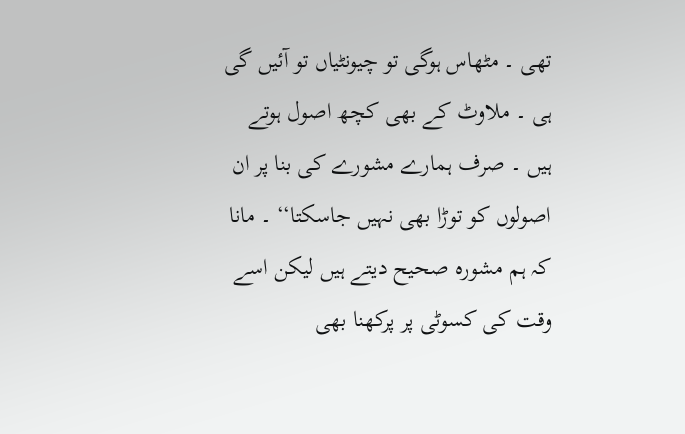تھی ۔ مٹھاس ہوگی تو چیونٹیاں تو آئیں گی ہی ۔ ملاوٹ کے بھی کچھ اصول ہوتے ہیں ۔ صرف ہمارے مشورے کی بنا پر ان اصولوں کو توڑا بھی نہیں جاسکتا‘‘ ۔ مانا کہ ہم مشورہ صحیح دیتے ہیں لیکن اسے وقت کی کسوٹی پر پرکھنا بھی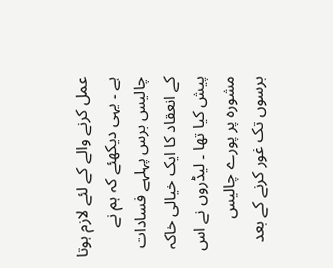عمل کرنے والے کے لئے لازم ہوتا ہے ۔ یہی دیکھئے کہ ہم نے چالیس برس پہلہے فسادات کے انعقاد کا ایک خیالی خاکہ پیش کیا تھا ۔ لیڈروں نے اس مشورہ پر پورے چالیس برسوں تک غور کرنے کے بعد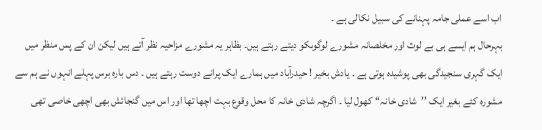اب اسے عملی جامہ پہنانے کی سبیل نکالی ہے ۔
بہرحال ہم ایسے ہی بے لوث اور مخلصانہ مشورے لوگوںکو دیتے رہتے ہیں۔ بظاہر یہ مشورے مزاحیہ نظر آتے ہیں لیکن ان کے پس منظر میں ایک گہری سنجیدگی بھی پوشیدہ ہوتی ہے ۔ یادش بخیر ! حیدرآباد میں ہمارے ایک پرانے دوست رہتے ہیں ۔ دس بارہ برس پہلے انہوں نے ہم سے مشورہ کئے بغیر ایک ’’شادی خانہ‘‘ کھول لیا ۔ اگرچہ شادی خانہ کا محل وقوع بہت اچھا تھا اور اس میں گنجائش بھی اچھی خاصی تھی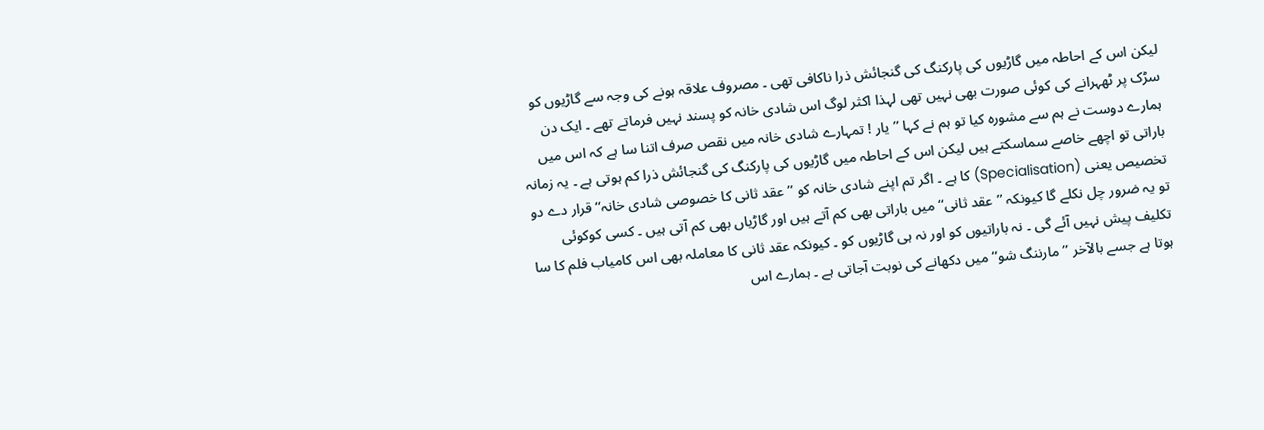لیکن اس کے احاطہ میں گاڑیوں کی پارکنگ کی گنجائش ذرا ناکافی تھی ۔ مصروف علاقہ ہونے کی وجہ سے گاڑیوں کو سڑک پر ٹھہرانے کی کوئی صورت بھی نہیں تھی لہذا اکثر لوگ اس شادی خانہ کو پسند نہیں فرماتے تھے ۔ ایک دن ہمارے دوست نے ہم سے مشورہ کیا تو ہم نے کہا ’’یار ! تمہارے شادی خانہ میں نقص صرف اتنا سا ہے کہ اس میں باراتی تو اچھے خاصے سماسکتے ہیں لیکن اس کے احاطہ میں گاڑیوں کی پارکنگ کی گنجائش ذرا کم ہوتی ہے ۔ یہ زمانہ تخصیص یعنی (Specialisation) کا ہے ۔ اگر تم اپنے شادی خانہ کو ’’عقد ثانی کا خصوصی شادی خانہ‘‘ قرار دے دو تو یہ ضرور چل نکلے گا کیونکہ ’’عقد ثانی‘‘ میں باراتی بھی کم آتے ہیں اور گاڑیاں بھی کم آتی ہیں ۔ کسی کوکوئی تکلیف پیش نہیں آئے گی ۔ نہ باراتیوں کو اور نہ ہی گاڑیوں کو ۔ کیونکہ عقد ثانی کا معاملہ بھی اس کامیاب فلم کا سا ہوتا ہے جسے بالآخر ’’مارننگ شو‘‘ میں دکھانے کی نوبت آجاتی ہے ۔ ہمارے اس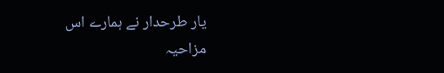یار طرحدار نے ہمارے اس مزاحیہ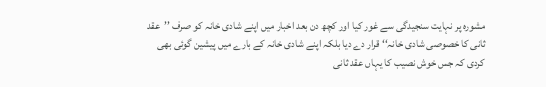مشورہ پر نہایت سنجیدگی سے غور کیا اور کچھ دن بعد اخبار میں اپنے شادی خانہ کو صرف ’’عقد ثانی کا خصوصی شادی خانہ‘‘ قرار دے دیا بلکہ اپنے شادی خانہ کے بارے میں پیشین گوئی بھی کردی کہ جس خوش نصیب کا یہاں عقد ثانی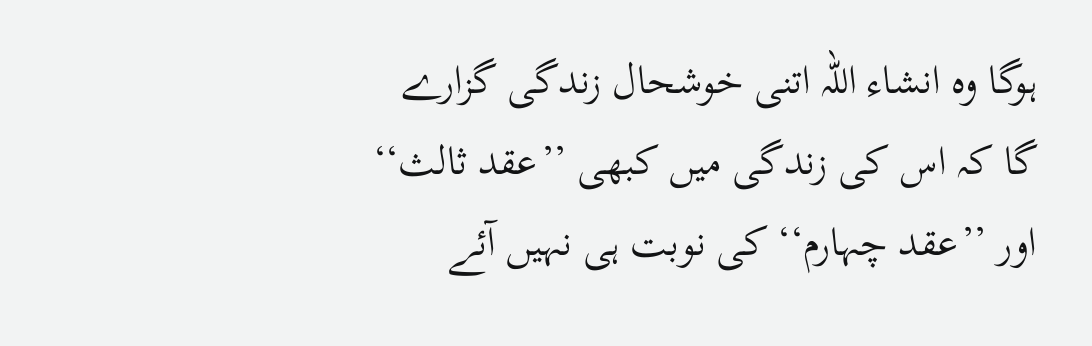ہوگا وہ انشاء اللہ اتنی خوشحال زندگی گزارے گا کہ اس کی زندگی میں کبھی ’’عقد ثالث‘‘ اور ’’عقد چہارم‘‘ کی نوبت ہی نہیں آئے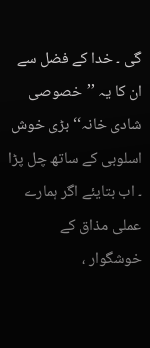گی ۔ خدا کے فضل سے ان کا یہ ’’خصوصی شادی خانہ‘‘ بڑی خوش اسلوبی کے ساتھ چل پڑا ۔ اب بتایئے اگر ہمارے عملی مذاق کے خوشگوار ،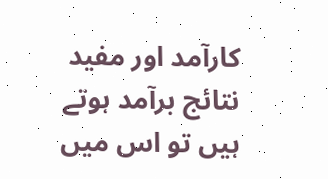کارآمد اور مفید نتائج برآمد ہوتے ہیں تو اس میں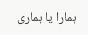ہمارا یا ہماری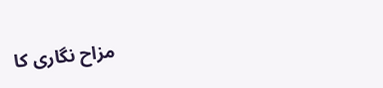مزاح نگاری کا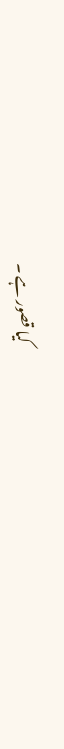کیا قصور ہے ۔